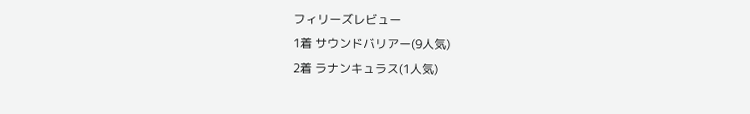フィリーズレビュー
1着 サウンドバリアー(9人気)
2着 ラナンキュラス(1人気)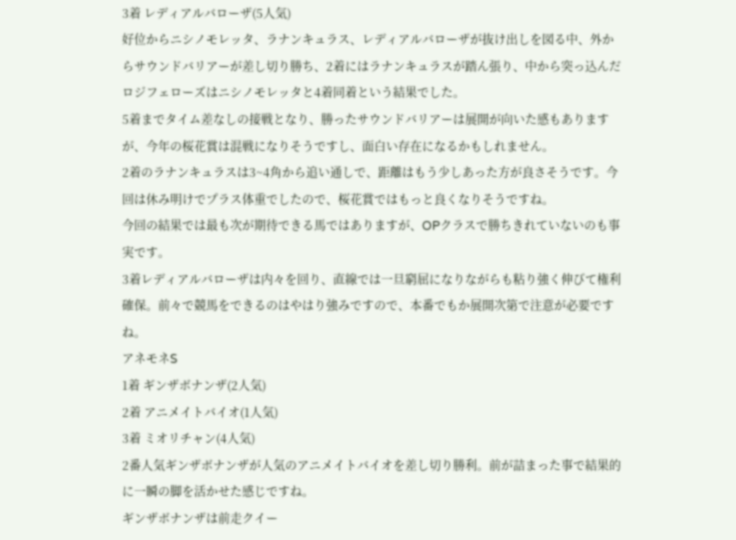3着 レディアルバローザ(5人気)
好位からニシノモレッタ、ラナンキュラス、レディアルバローザが抜け出しを図る中、外からサウンドバリアーが差し切り勝ち、2着にはラナンキュラスが踏ん張り、中から突っ込んだロジフェローズはニシノモレッタと4着同着という結果でした。
5着までタイム差なしの接戦となり、勝ったサウンドバリアーは展開が向いた感もありますが、今年の桜花賞は混戦になりそうですし、面白い存在になるかもしれません。
2着のラナンキュラスは3~4角から追い通しで、距離はもう少しあった方が良さそうです。今回は休み明けでプラス体重でしたので、桜花賞ではもっと良くなりそうですね。
今回の結果では最も次が期待できる馬ではありますが、OPクラスで勝ちきれていないのも事実です。
3着レディアルバローザは内々を回り、直線では一旦窮屈になりながらも粘り強く伸びて権利確保。前々で競馬をできるのはやはり強みですので、本番でもか展開次第で注意が必要ですね。
アネモネS
1着 ギンザボナンザ(2人気)
2着 アニメイトバイオ(1人気)
3着 ミオリチャン(4人気)
2番人気ギンザボナンザが人気のアニメイトバイオを差し切り勝利。前が詰まった事で結果的に一瞬の脚を活かせた感じですね。
ギンザボナンザは前走クイー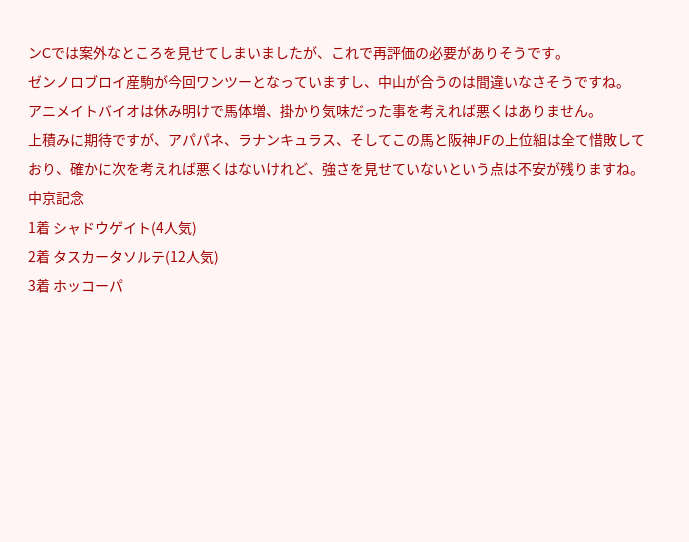ンCでは案外なところを見せてしまいましたが、これで再評価の必要がありそうです。
ゼンノロブロイ産駒が今回ワンツーとなっていますし、中山が合うのは間違いなさそうですね。
アニメイトバイオは休み明けで馬体増、掛かり気味だった事を考えれば悪くはありません。
上積みに期待ですが、アパパネ、ラナンキュラス、そしてこの馬と阪神JFの上位組は全て惜敗しており、確かに次を考えれば悪くはないけれど、強さを見せていないという点は不安が残りますね。
中京記念
1着 シャドウゲイト(4人気)
2着 タスカータソルテ(12人気)
3着 ホッコーパ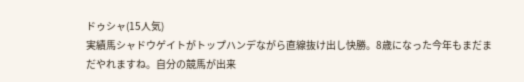ドゥシャ(15人気)
実績馬シャドウゲイトがトップハンデながら直線抜け出し快勝。8歳になった今年もまだまだやれますね。自分の競馬が出来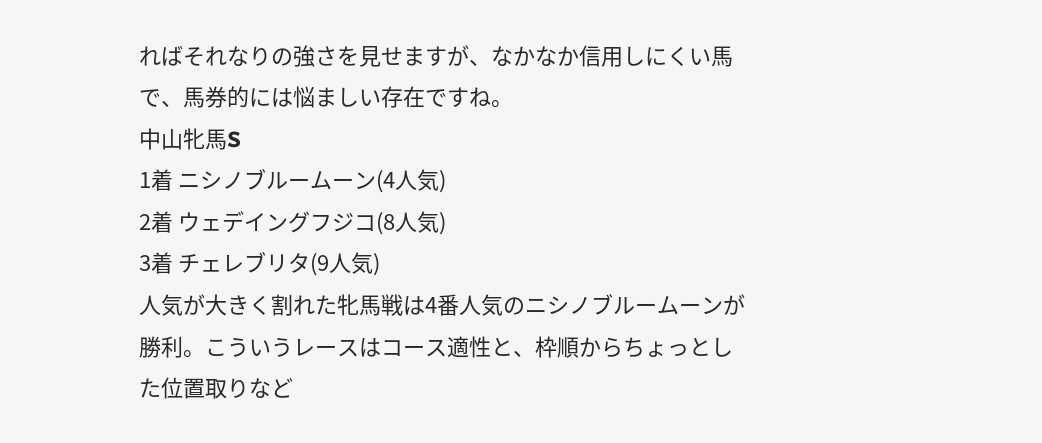ればそれなりの強さを見せますが、なかなか信用しにくい馬で、馬券的には悩ましい存在ですね。
中山牝馬S
1着 ニシノブルームーン(4人気)
2着 ウェデイングフジコ(8人気)
3着 チェレブリタ(9人気)
人気が大きく割れた牝馬戦は4番人気のニシノブルームーンが勝利。こういうレースはコース適性と、枠順からちょっとした位置取りなど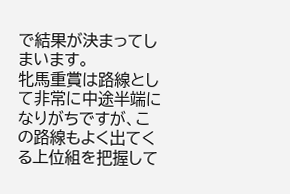で結果が決まってしまいます。
牝馬重賞は路線として非常に中途半端になりがちですが、この路線もよく出てくる上位組を把握して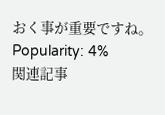おく事が重要ですね。
Popularity: 4%
関連記事